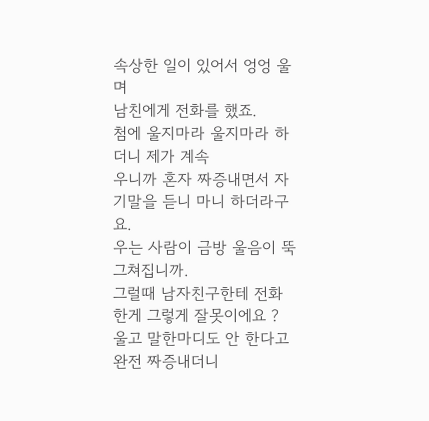속상한 일이 있어서 엉엉 울며
남친에게 전화를 했죠.
첨에 울지마라 울지마라 하더니 제가 계속
우니까 혼자 짜증내면서 자기말을 듣니 마니 하더라구요.
우는 사람이 금방 울음이 뚝 그쳐집니까.
그럴때 남자친구한테 전화한게 그렇게 잘못이에요 ?
울고 말한마디도 안 한다고 완전 짜증내더니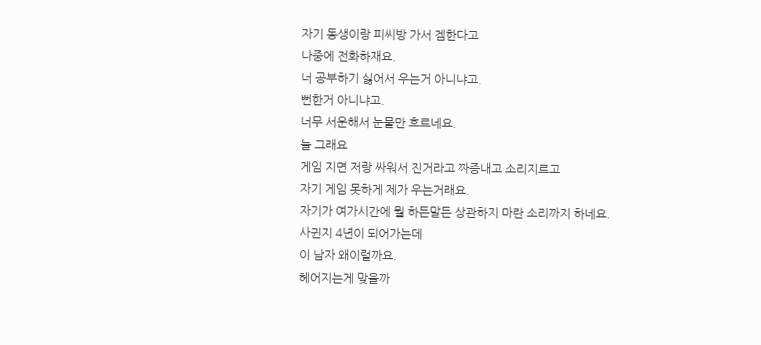자기 동생이랑 피씨방 가서 겜한다고
나중에 전화하재요.
너 공부하기 싫어서 우는거 아니냐고.
뻔한거 아니냐고.
너무 서운해서 눈물만 흐르네요.
늘 그래요
게임 지면 저랑 싸워서 진거라고 짜증내고 소리지르고
자기 게임 못하게 제가 우는거래요.
자기가 여가시간에 뭘 하든말든 상관하지 마란 소리까지 하네요.
사귄지 4년이 되어가는데
이 남자 왜이럴까요.
헤어지는게 맞을까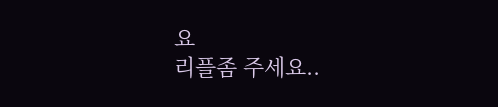요
리플좀 주세요..